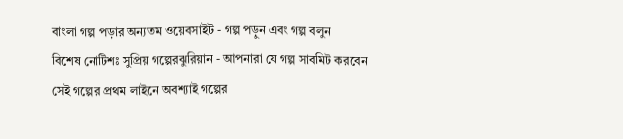বাংলা গল্প পড়ার অন্যতম ওয়েবসাইট - গল্প পড়ুন এবং গল্প বলুন
বিশেষ নোটিশঃ সুপ্রিয় গল্পেরঝুরিয়ান - আপনারা যে গল্প সাবমিট করবেন সেই গল্পের প্রথম লাইনে অবশ্যাই গল্পের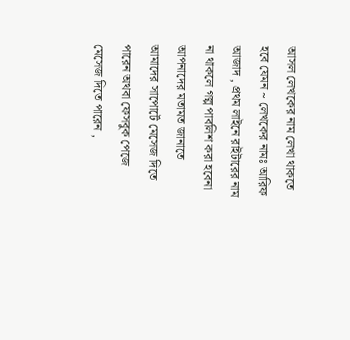আসল লেখকের নাম লেখা থাকতে হবে যেমন ~ লেখকের নামঃ আরিফ আজাদ , প্রথম লাইনে রাইটারের নাম না থাকলে গল্প পাবলিশ করা হবেনা
আপনাদের মতামত জানাতে আমাদের সাপোর্টে মেসেজ দিতে পারেন অথবা ফেসবুক পেজে মেসেজ দিতে পারেন ,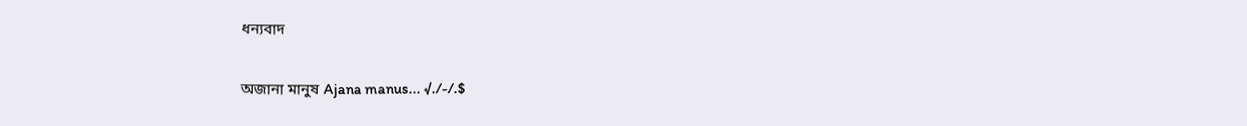ধন্যবাদ

অজানা মানুষ Ajana manus... √./-/.$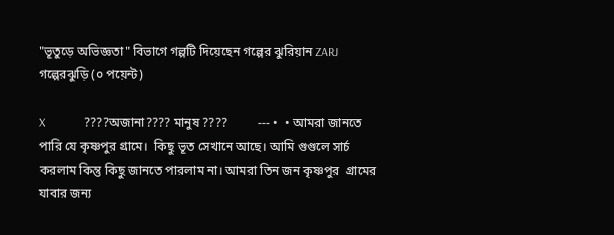"ভূতুড়ে অভিজ্ঞতা" বিভাগে গল্পটি দিয়েছেন গল্পের ঝুরিয়ান ZARJ গল্পেরঝুড়ি (০ পয়েন্ট)

X             ????অজানা???? মানুষ ????          --- •  • আমরা জানতে পারি যে কৃষ্ণপুর গ্রামে।  কিছু ভূত সেখানে আছে। আমি গুগুলে সার্চ করলাম কিন্তু কিছু জানতে পারলাম না। আমরা তিন জন কৃষ্ণপুর  গ্রামের যাবার জন্য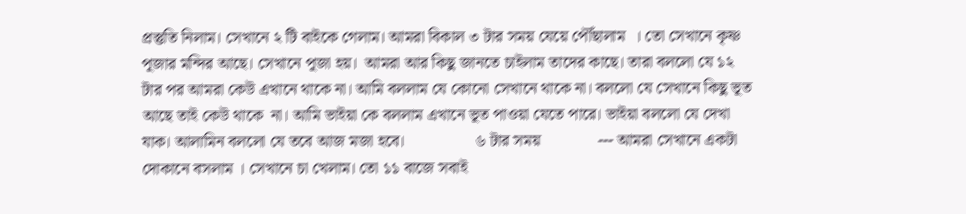প্রস্তুতি নিলাম। সেখানে ২ টি বাইকে গেলাম। আমরা বিকাল ৩ টার সময় যেয়ে পৌঁছালাম  । তো সেখানে কৃষ্ণ পূজার মন্দির আছে। সেখানে পূজা হয়।  আমরা আর কিছু জানতে চাইলাম তাদের কাছে। তারা বললো যে ১২ টার পর আমরা কেউ এখানে থাকে না। আমি বললাম যে কোনো সেখানে থাকে না। বললো যে সেখানে কিছু ভূত আছে তাই কেউ থাকে  না। আমি ভাইয়া কে বললাম এখানে ভূত পাওয়া যেতে পারে। ভাইয়া বললো যে দেখা যাক। আলামিন বললো যে তবে আজ মজা হবে।                 ৬ টার সময়              --- আমরা সেখানে একটা দোকানে বসলাম । সেখানে চা খেলাম। তো ১১ বাজে সবাই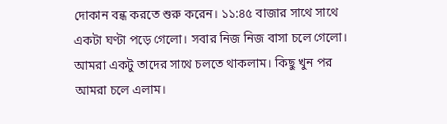দোকান বন্ধ করতে শুরু করেন। ১১:৪৫ বাজার সাথে সাথে একটা ঘণ্টা পড়ে গেলো। সবার নিজ নিজ বাসা চলে গেলো। আমরা একটু তাদের সাথে চলতে থাকলাম। কিছু খুন পর আমরা চলে এলাম।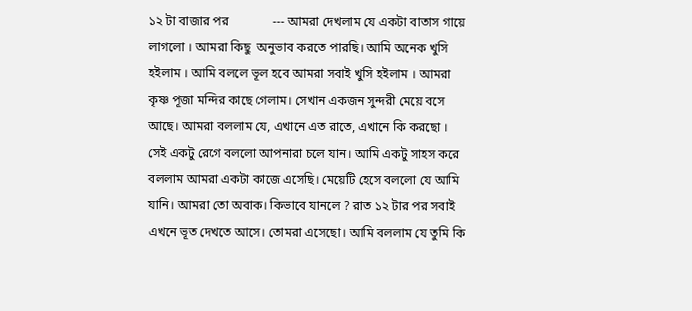১২ টা বাজার পর              --- আমরা দেখলাম যে একটা বাতাস গায়ে লাগলো । আমরা কিছু  অনুভাব করতে পারছি। আমি অনেক খুসি হইলাম । আমি বললে ভূল হবে আমরা সবাই খুসি হইলাম । আমরা কৃষ্ণ পূজা মন্দির কাছে গেলাম। সেখান একজন সুন্দরী মেয়ে বসে আছে। আমরা বললাম যে, এখানে এত রাতে, এখানে কি করছো । সেই একটু রেগে বললো আপনারা চলে যান। আমি একটু সাহস করে বললাম আমরা একটা কাজে এসেছি। মেয়েটি হেসে বললো যে আমি যানি। আমরা তো অবাক। কিভাবে যানলে ? রাত ১২ টার পর সবাই এখনে ভূত দেখতে আসে। তোমরা এসেছো। আমি বললাম যে তুমি কি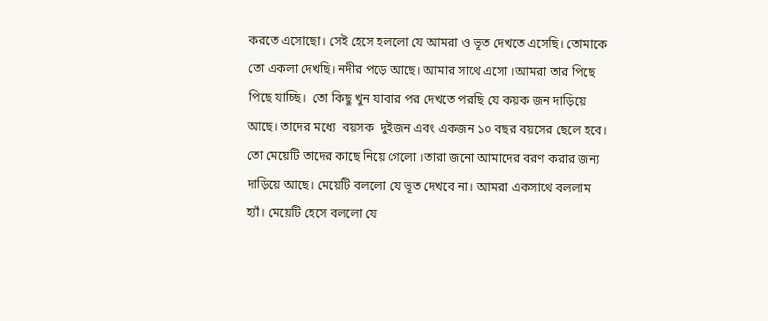করতে এসোছো। সেই হেসে হললো যে আমরা ও ভূত দেখতে এসেছি। তোমাকে তো একলা দেখছি। নদীর পড়ে আছে। আমার সাথে এসো ।আমরা তার পিছে পিছে যাচ্ছি।  তো কিছু খুন যাবার পর দেখতে পরছি যে কয়ক জন দাড়িয়ে আছে। তাদের মধ্যে  বয়সক  দুইজন এবং একজন ১০ বছর বয়সের ছেলে হবে। তো মেয়েটি তাদের কাছে নিয়ে গেলো ।তারা জনো আমাদের বরণ করার জন্য দাড়িয়ে আছে। মেয়েটি বললো যে ভূত দেখবে না। আমরা একসাথে বললাম হ্যাঁ। মেয়েটি হেসে বললো যে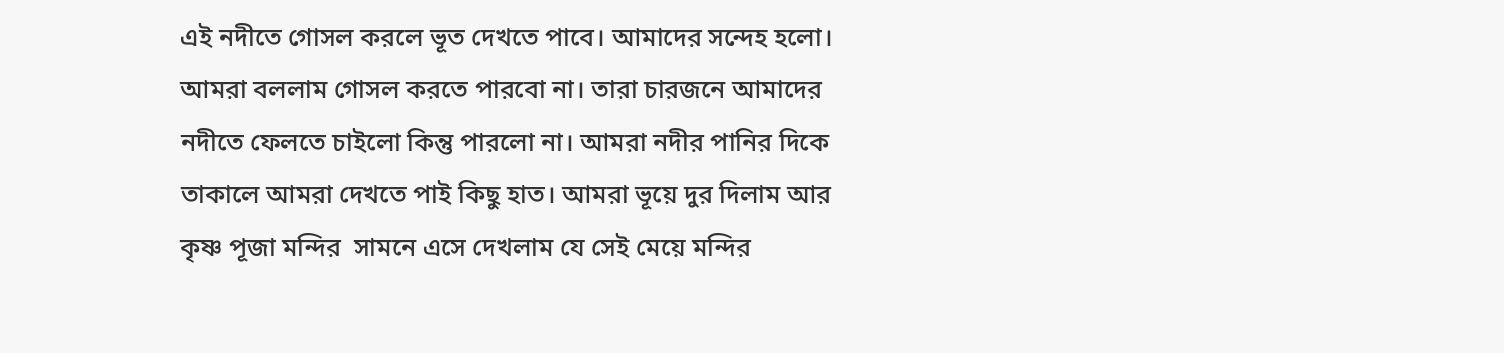এই নদীতে গোসল করলে ভূত দেখতে পাবে। আমাদের সন্দেহ হলো। আমরা বললাম গোসল করতে পারবো না। তারা চারজনে আমাদের নদীতে ফেলতে চাইলো কিন্তু পারলো না। আমরা নদীর পানির দিকে তাকালে আমরা দেখতে পাই কিছু হাত। আমরা ভূয়ে দুর দিলাম আর কৃষ্ণ পূজা মন্দির  সামনে এসে দেখলাম যে সেই মেয়ে মন্দির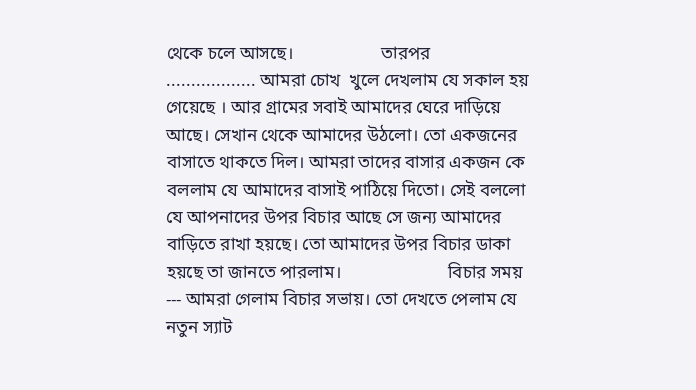থেকে চলে আসছে।                    তারপর                .................. আমরা চোখ  খুলে দেখলাম যে সকাল হয় গেয়েছে । আর গ্রামের সবাই আমাদের ঘেরে দাড়িয়ে আছে। সেখান থেকে আমাদের উঠলো। তো একজনের বাসাতে থাকতে দিল। আমরা তাদের বাসার একজন কে বললাম যে আমাদের বাসাই পাঠিয়ে দিতো। সেই বললো যে আপনাদের উপর বিচার আছে সে জন্য আমাদের বাড়িতে রাখা হয়ছে। তো আমাদের উপর বিচার ডাকা হয়ছে তা জানতে পারলাম।                        বিচার সময়                 --- আমরা গেলাম বিচার সভায়। তো দেখতে পেলাম যে নতুন স্যাট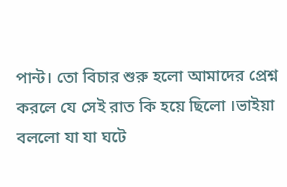পান্ট। তো বিচার শুরু হলো আমাদের প্রেশ্ন করলে যে সেই রাত কি হয়ে ছিলো ।ভাইয়া বললো যা যা ঘটে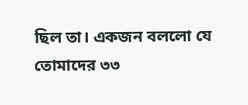ছিল তা। একজন বললো যে তোমাদের ৩৩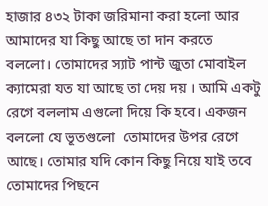হাজার ৪৩২ টাকা জরিমানা করা হলো আর আমাদের যা কিছু আছে তা দান করতে বললো। তোমাদের স্যাট পান্ট জুতা মোবাইল  ক্যামেরা যত যা আছে তা দেয় দয় । আমি একটু রেগে বললাম এগুলো দিয়ে কি হবে। একজন বললো যে ভূতগুলো  তোমাদের উপর রেগে আছে। তোমার যদি কোন কিছু নিয়ে যাই তবে তোমাদের পিছনে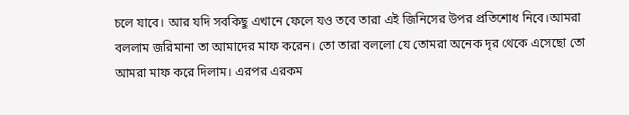চলে যাবে। আর যদি সবকিছু এখানে ফেলে যও তবে তারা এই জিনিসের উপর প্রতিশোধ নিবে।আমরা বললাম জরিমানা তা আমাদের মাফ করেন। তো তারা বললো যে তোমরা অনেক দৃর থেকে এসেছো তো আমরা মাফ করে দিলাম। এরপর এরকম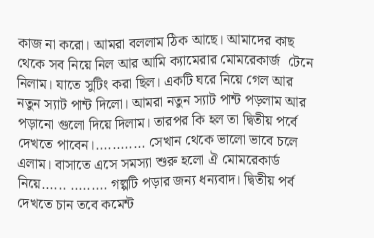কাজ না করো। আমরা বললাম ঠিক আছে। আমাদের কাছ থেকে সব নিয়ে নিল আর আমি ক্যামেরার মোমরেকার্জ  টেনে নিলাম। যাতে সুটিং করা ছিল। একটি ঘরে নিয়ে গেল আর নতুন স্যাট পান্ট দিলো। আমরা নতুন স্যাট পান্ট পড়লাম আর পড়ানো গুলো দিয়ে দিলাম। তারপর কি হল তা দ্বিতীয় পর্বে দেখতে পাবেন।............ সেখান থেকে ভালো ভাবে চলে এলাম। বাসাতে এসে সমস্যা শুরু হলো ঐ মোমরেকার্ড নিয়ে...... ......... গল্পটি পড়ার জন্য ধন্যবাদ। দ্বিতীয় পর্ব দেখতে চান তবে কমেন্ট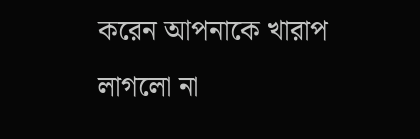করেন আপনাকে খারাপ লাগলো না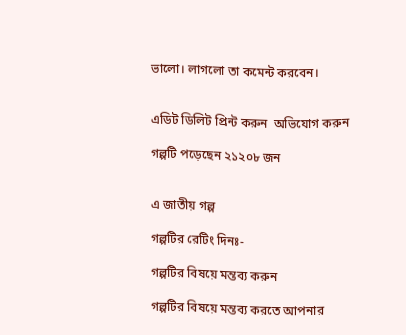ভালো। লাগলো তা কমেন্ট করবেন।


এডিট ডিলিট প্রিন্ট করুন  অভিযোগ করুন

গল্পটি পড়েছেন ২১২০৮ জন


এ জাতীয় গল্প

গল্পটির রেটিং দিনঃ-

গল্পটির বিষয়ে মন্তব্য করুন

গল্পটির বিষয়ে মন্তব্য করতে আপনার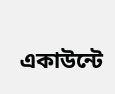একাউন্টে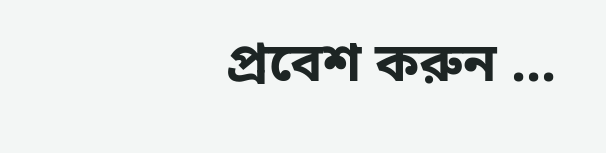প্রবেশ করুন ...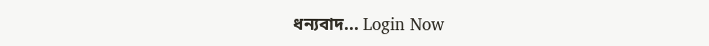ধন্যবাদ... Login Now